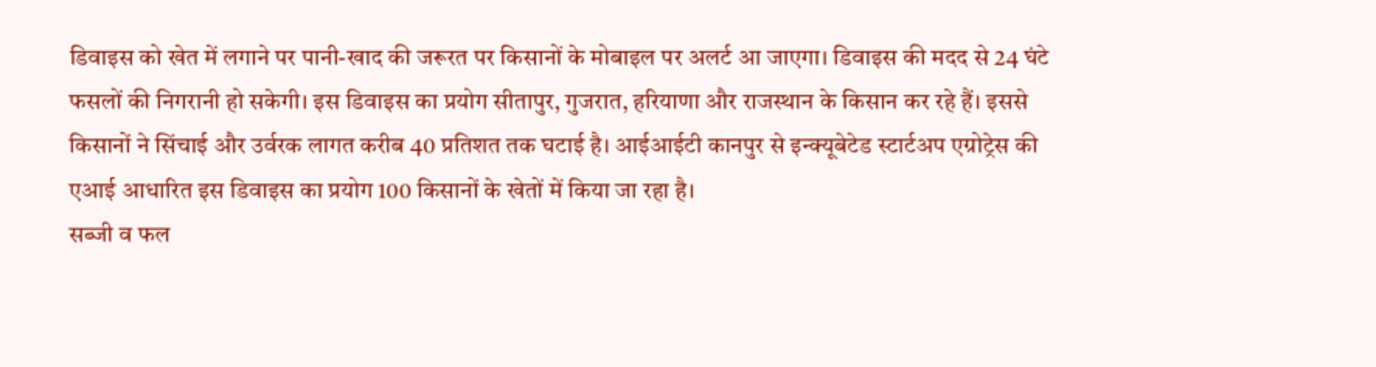डिवाइस को खेत में लगाने पर पानी-खाद की जरूरत पर किसानों के मोबाइल पर अलर्ट आ जाएगा। डिवाइस की मदद से 24 घंटे फसलों की निगरानी हो सकेगी। इस डिवाइस का प्रयोग सीतापुर, गुजरात, हरियाणा और राजस्थान के किसान कर रहे हैं। इससे किसानों ने सिंचाई और उर्वरक लागत करीब 40 प्रतिशत तक घटाई है। आईआईटी कानपुर से इन्क्यूबेटेड स्टार्टअप एग्रोट्रेस की एआई आधारित इस डिवाइस का प्रयोग 100 किसानों के खेतों में किया जा रहा है।
सब्जी व फल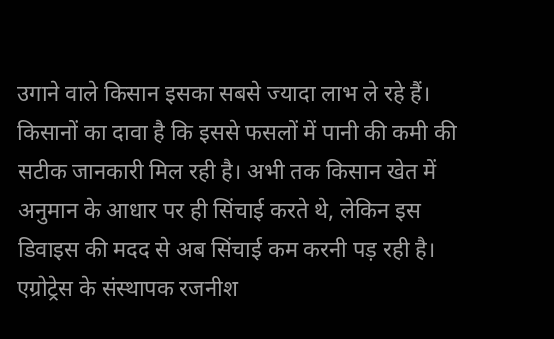उगाने वाले किसान इसका सबसे ज्यादा लाभ ले रहे हैं। किसानों का दावा है कि इससे फसलों में पानी की कमी की सटीक जानकारी मिल रही है। अभी तक किसान खेत में अनुमान के आधार पर ही सिंचाई करते थे, लेकिन इस डिवाइस की मदद से अब सिंचाई कम करनी पड़ रही है। एग्रोट्रेस के संस्थापक रजनीश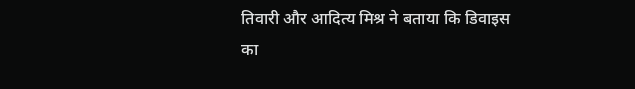तिवारी और आदित्य मिश्र ने बताया कि डिवाइस का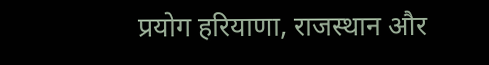प्रयोग हरियाणा, राजस्थान और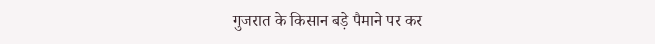गुजरात के किसान बड़े पैमाने पर कर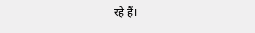रहे हैं।